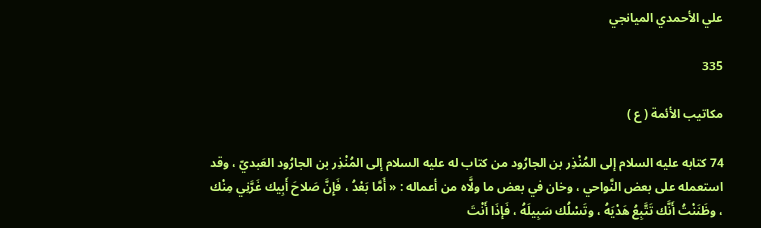علي الأحمدي الميانجي

335

مكاتيب الأئمة ( ع )

74 كتابه عليه السلام إلى المُنْذِر بن الجارُود من كتاب له عليه السلام إلى المُنْذِر بن الجارُود العَبديّ ، وقد استعمله على بعض النَّواحي ، وخان في بعض ما ولَّاه من أعماله : « أَمَّا بَعْدُ ، فَإِنَّ صَلاحَ أَبِيك غَرَّنِي مِنْك ، وظَنَنْتُ أَنَّك تَتَّبِعُ هَدْيَهُ ، وتَسْلُك سَبِيلَهُ ، فَإذَا أَنْتَ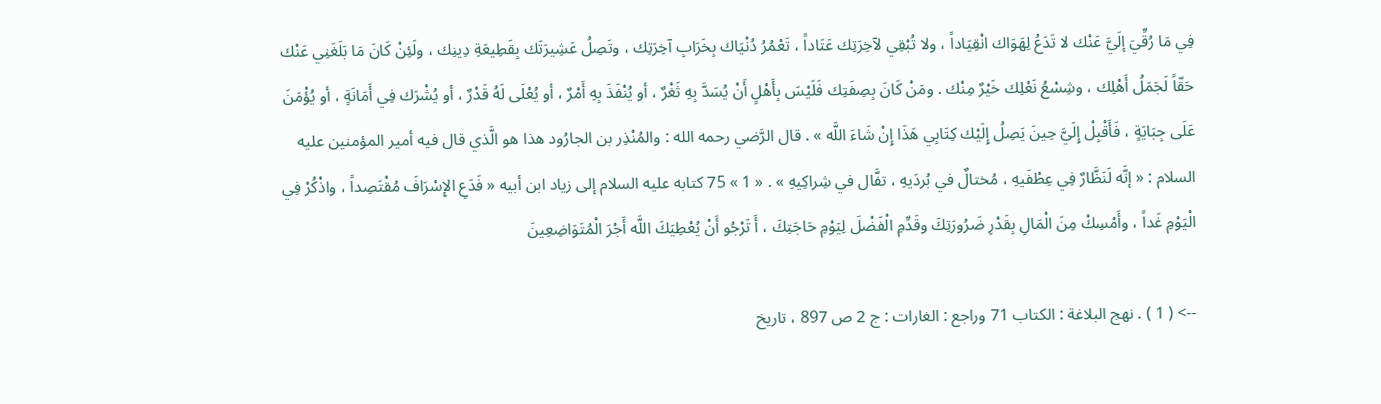فِي مَا رُقِّيَ إلَيَّ عَنْك لا تَدَعُ لِهَوَاك انْقِيَاداً ، ولا تُبْقِي لآخِرَتِك عَتَاداً ، تَعْمُرُ دُنْيَاك بِخَرَابِ آخِرَتِك ، وتَصِلُ عَشِيرَتَك بِقَطِيعَةِ دِينِك ، ولَئِنْ كَانَ مَا بَلَغَنِي عَنْك حَقّاً لَجَمَلُ أَهْلِك ، وشِسْعُ نَعْلِك خَيْرٌ مِنْك . ومَنْ كَانَ بِصِفَتِك فَلَيْسَ بِأَهْلٍ أَنْ يُسَدَّ بِهِ ثَغْرٌ ، أو يُنْفَذَ بِهِ أَمْرٌ ، أو يُعْلَى لَهُ قَدْرٌ ، أو يُشْرَك فِي أَمَانَةٍ ، أو يُؤْمَنَ عَلَى جِبَايَةٍ ، فَأَقْبِلْ إِلَيَّ حِينَ يَصِلُ إِلَيْك كِتَابِي هَذَا إِنْ شَاءَ اللَّه » . قال الرَّضي رحمه الله : والمُنْذِر بن الجارُود هذا هو الَّذي قال فيه أمير المؤمنين عليه السلام : « إنَّه لَنَظَّارٌ فِي عِطْفَيهِ ، مُختالٌ في بُردَيهِ ، تفَّال في شِراكِيهِ » . « 1 » 75 كتابه عليه السلام إلى زياد ابن أبيه « فَدَعِ الإِسْرَافَ مُقْتَصِداً ، واذْكُرْ فِي الْيَوْمِ غَداً ، وأَمْسِكْ مِنَ الْمَالِ بِقَدْرِ ضَرُورَتِكَ وقَدِّمِ الْفَضْلَ لِيَوْمِ حَاجَتِكَ ، أَ تَرْجُو أَنْ يُعْطِيَكَ اللَّه أَجْرَ الْمُتَوَاضِعِينَ

--> ( 1 ) . نهج البلاغة : الكتاب 71 وراجع : الغارات : ج 2 ص 897 ، تاريخ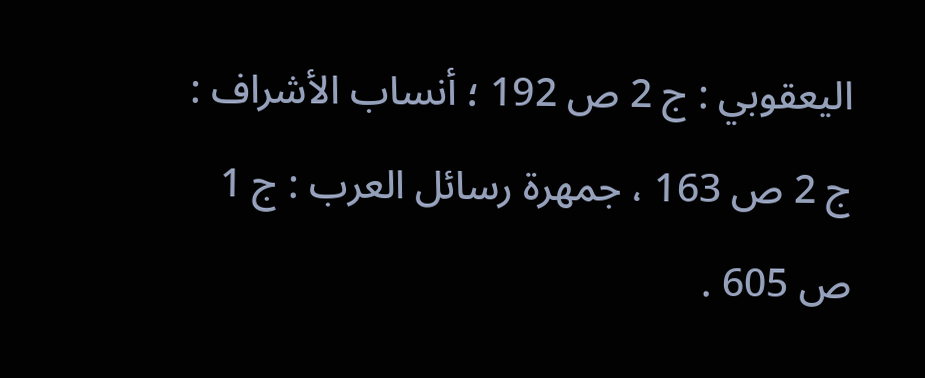اليعقوبي : ج 2 ص 192 ؛ أنساب الأشراف : ج 2 ص 163 ، جمهرة رسائل العرب : ج 1 ص 605 .